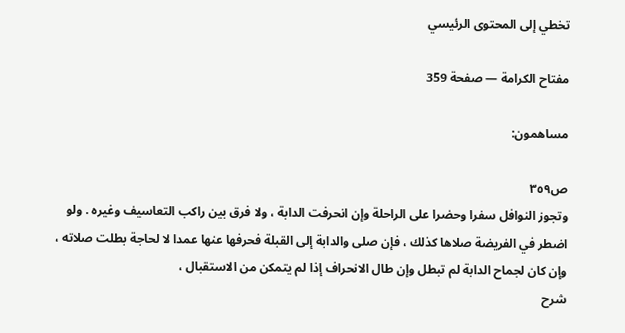تخطي إلى المحتوى الرئيسي

مفتاح الكرامة — صفحة 359

مساهمون:

ص٣٥٩
وتجوز النوافل سفرا وحضرا على الراحلة وإن انحرفت الدابة ، ولا فرق بين راكب التعاسيف وغيره . ولو اضطر في الفريضة صلاها كذلك ، فإن صلى والدابة إلى القبلة فحرفها عنها عمدا لا لحاجة بطلت صلاته ، وإن كان لجماح الدابة لم تبطل وإن طال الانحراف إذا لم يتمكن من الاستقبال ،
شرح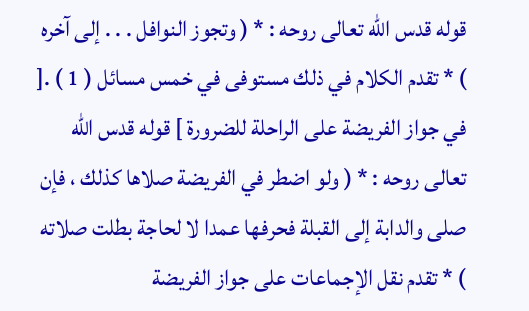قوله قدس الله تعالى روحه : * ( وتجوز النوافل . . . إلى آخره ) * تقدم الكلام في ذلك مستوفى في خمس مسائل ( 1 ) .[ في جواز الفريضة على الراحلة للضرورة ] قوله قدس الله تعالى روحه : * ( ولو اضطر في الفريضة صلاها كذلك ، فإن صلى والدابة إلى القبلة فحرفها عمدا لا لحاجة بطلت صلاته ) * تقدم نقل الإجماعات على جواز الفريضة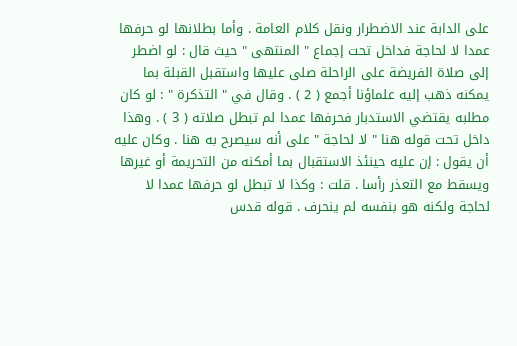على الدابة عند الاضطرار ونقل كلام العامة . وأما بطلانها لو حرفها عمدا لا لحاجة فداخل تحت إجماع " المنتهى " حيث قال : لو اضطر إلى صلاة الفريضة على الراحلة صلى عليها واستقبل القبلة بما يمكنه ذهب إليه علماؤنا أجمع ( 2 ) . وقال في " التذكرة " : لو كان مطلبه يقتضي الاستدبار فحرفها عمدا لم تبطل صلاته ( 3 ) . وهذا داخل تحت قوله هنا " لا لحاجة " على أنه سيصرح به هنا . وكان عليه أن يقول : إن عليه حينئذ الاستقبال بما أمكنه من التحريمة أو غيرها ويسقط مع التعذر رأسا . قلت : وكذا لا تبطل لو حرفها عمدا لا لحاجة ولكنه هو بنفسه لم ينحرف . قوله قدس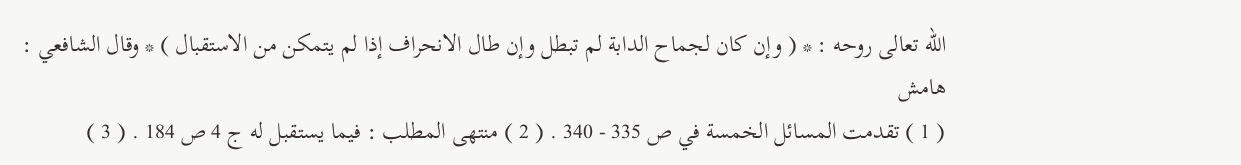الله تعالى روحه : * ( وإن كان لجماح الدابة لم تبطل وإن طال الانحراف إذا لم يتمكن من الاستقبال ) * وقال الشافعي :
هامش
( 1 ) تقدمت المسائل الخمسة في ص 335 - 340 . ( 2 ) منتهى المطلب : فيما يستقبل له ج 4 ص 184 . ( 3 )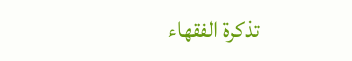تذكرة الفقهاء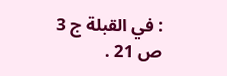: في القبلة ج 3 ص 21 .